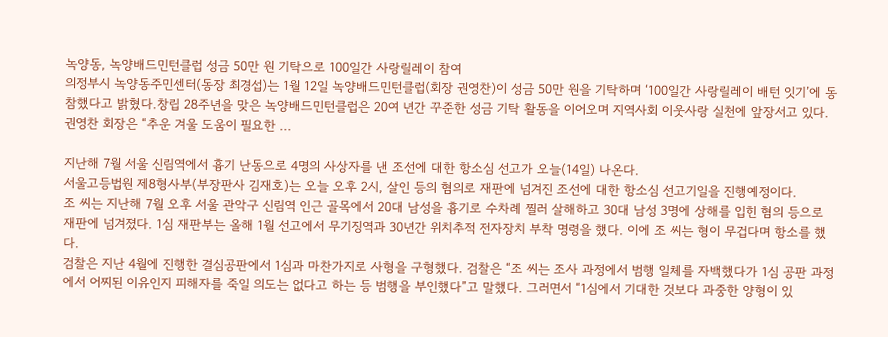녹양동, 녹양배드민턴클럽 성금 50만 원 기탁으로 100일간 사랑릴레이 참여
의정부시 녹양동주민센터(동장 최경섭)는 1월 12일 녹양배드민턴클럽(회장 권영찬)이 성금 50만 원을 기탁하며 ‘100일간 사랑릴레이 배턴 잇기’에 동참했다고 밝혔다.창립 28주년을 맞은 녹양배드민턴클럽은 20여 년간 꾸준한 성금 기탁 활동을 이어오며 지역사회 이웃사랑 실천에 앞장서고 있다.권영찬 회장은 “추운 겨울 도움이 필요한 ...

지난해 7월 서울 신림역에서 흉기 난동으로 4명의 사상자를 낸 조선에 대한 항소심 선고가 오늘(14일) 나온다.
서울고등법원 제8형사부(부장판사 김재호)는 오늘 오후 2시, 살인 등의 혐의로 재판에 넘겨진 조선에 대한 항소심 선고기일을 진행예정이다.
조 씨는 지난해 7월 오후 서울 관악구 신림역 인근 골목에서 20대 남성을 흉기로 수차례 찔러 살해하고 30대 남성 3명에 상해를 입힌 혐의 등으로 재판에 넘겨졌다. 1심 재판부는 올해 1월 선고에서 무기징역과 30년간 위치추적 전자장치 부착 명령을 했다. 이에 조 씨는 형이 무겁다며 항소를 했다.
검찰은 지난 4월에 진행한 결심공판에서 1심과 마찬가지로 사형을 구형했다. 검찰은 “조 씨는 조사 과정에서 범행 일체를 자백했다가 1심 공판 과정에서 어찌된 이유인지 피해자를 죽일 의도는 없다고 하는 등 범행을 부인했다”고 말했다. 그러면서 “1심에서 기대한 것보다 과중한 양형이 있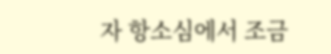자 항소심에서 조금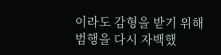이라도 감형을 받기 위해 범행을 다시 자백했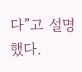다”고 설명했다.